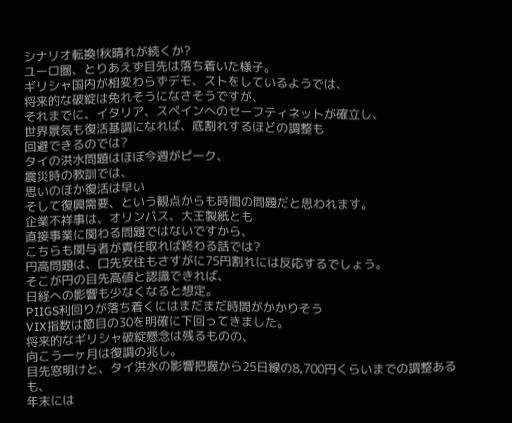シナリオ転換!秋晴れが続くか?
ユーロ圏、とりあえず目先は落ち着いた様子。
ギリシャ国内が相変わらずデモ、ストをしているようでは、
将来的な破綻は免れそうになさそうですが、
それまでに、イタリア、スペインへのセーフティネットが確立し、
世界景気も復活基調になれば、底割れするほどの調整も
回避できるのでは?
タイの洪水問題はほぼ今週がピーク、
震災時の教訓では、
思いのほか復活は早い
そして復興需要、という観点からも時間の問題だと思われます。
企業不祥事は、オリンパス、大王製紙とも
直接事業に関わる問題ではないですから、
こちらも関与者が責任取れば終わる話では?
円高問題は、口先安住もさすがに75円割れには反応するでしょう。
そこが円の目先高値と認識できれば、
日経への影響も少なくなると想定。
PIIGS利回りが落ち着くにはまだまだ時間がかかりそう
VIX指数は節目の30を明確に下回ってきました。
将来的なギリシャ破綻懸念は残るものの、
向こう一ヶ月は復調の兆し。
目先窓明けと、タイ洪水の影響把握から25日線の8,700円くらいまでの調整あるも、
年末には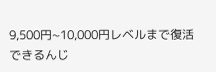9,500円~10,000円レベルまで復活できるんじ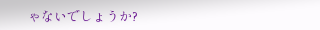ゃないでしょうか?